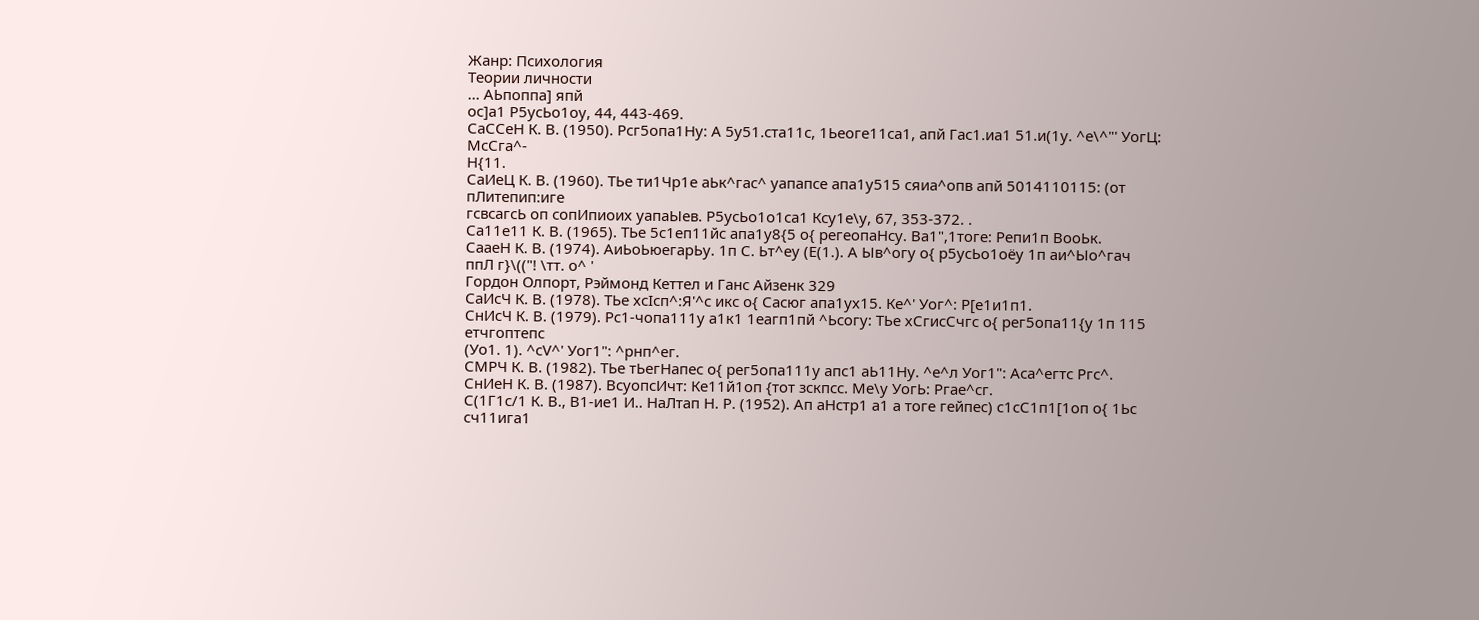Жанр: Психология
Теории личности
... АЬпоппа] япй
ос]а1 Р5усЬо1оу, 44, 443-469.
СаССеН К. В. (1950). Рсг5опа1Ну: А 5у51.ста11с, 1Ьеоге11са1, апй Гас1.иа1 51.и(1у. ^е\^"' УогЦ: МсСга^-
Н{11.
СаИеЦ К. В. (1960). ТЬе ти1Чр1е аЬк^гас^ уапапсе апа1у515 сяиа^опв апй 5014110115: (от пЛитепип:иге
гсвсагсЬ оп сопИпиоих уапаЫев. Р5усЬо1о1са1 Ксу1е\у, 67, 353-372. .
Са11е11 К. В. (1965). ТЬе 5с1еп11йс апа1у8{5 о{ регеопаНсу. Ва1",1тоге: Репи1п ВооЬк.
СааеН К. В. (1974). АиЬоЬюегарЬу. 1п С. Ьт^еу (Е(1.). А Ыв^огу о{ р5усЬо1оёу 1п аи^Ыо^гач
ппЛ г}\(("! \тт. о^ '
Гордон Олпорт, Рэймонд Кеттел и Ганс Айзенк 329
СаИсЧ К. В. (1978). ТЬе хсIсп^:Я'^с икс о{ Сасюг апа1ух15. Ке^' Уог^: Р[е1и1п1.
СнИсЧ К. В. (1979). Рс1-чопа111у а1к1 1еагп1пй ^Ьсогу: ТЬе хСгисСчгс о{ рег5опа11{у 1п 115 етчгоптепс
(Уо1. 1). ^сV^' Уог1": ^рнп^ег.
СМРЧ К. В. (1982). ТЬе тЬегНапес о{ рег5опа111у апс1 аЬ11Ну. ^е^л Уог1": Аса^егтс Ргс^.
СнИеН К. В. (1987). ВсуопсИчт: Ке11й1оп {тот зскпсс. Ме\у УогЬ: Ргае^сг.
С(1Г1с/1 К. В., В1-ие1 И.. НаЛтап Н. Р. (1952). Ап аНстр1 а1 а тоге гейпес) с1сС1п1[1оп о{ 1Ьс сч11ига1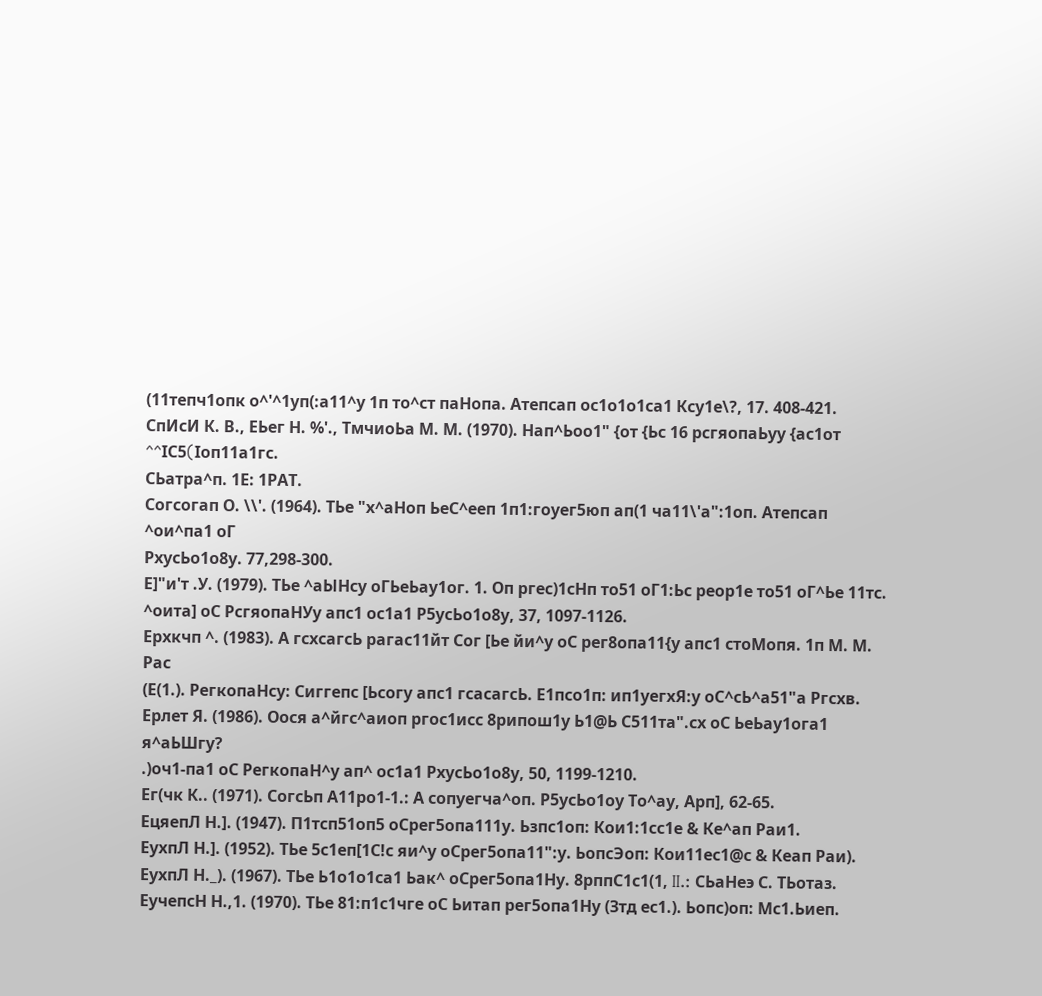(11тепч1опк о^'^1уп(:а11^у 1п то^ст паНопа. Атепсап ос1о1о1са1 Ксу1е\?, 17. 408-421.
СпИсИ К. В., ЕЬег Н. %'., ТмчиоЬа М. М. (1970). Нап^Ьоо1" {от {Ьс 16 рсгяопаЬуу {ас1от ^^IС5(Iоп11а1гс.
СЬатра^п. 1Е: 1РАТ.
Согсогап О. \\'. (1964). ТЬе "х^аНоп ЬеС^ееп 1п1:гоуег5юп ап(1 ча11\'а":1оп. Атепсап ^ои^па1 оГ
РхусЬо1о8у. 77,298-300.
Е]"и'т .У. (1979). ТЬе ^аЫНсу оГЬеЬау1ог. 1. Оп ргес)1сНп то51 оГ1:Ьс реор1е то51 оГ^Ье 11тс.
^оита] оС РсгяопаНУу апс1 ос1а1 Р5усЬо1о8у, 37, 1097-1126.
Ерхкчп ^. (1983). А гсхсагсЬ рагас11йт Сог [Ье йи^у оС рег8опа11{у апс1 стоМопя. 1п М. М. Рас
(Е(1.). РегкопаНсу: Сиггепс [Ьсогу апс1 гсасагсЬ. Е1псо1п: ип1уегхЯ:у оС^сЬ^а51"а Ргсхв.
Ерлет Я. (1986). Оося а^йгс^аиоп ргос1исс 8рипош1у Ь1@Ь С511та".сх оС ЬеЬау1ога1 я^аЬШгу?
.)оч1-па1 оС РегкопаН^у ап^ ос1а1 РхусЬо1о8у, 50, 1199-1210.
Ег(чк К.. (1971). СогсЬп А11ро1-1.: А сопуегча^оп. Р5усЬо1оу То^ау, Арп], 62-65.
ЕцяепЛ Н.]. (1947). П1тсп51оп5 оСрег5опа111у. Ьзпс1оп: Кои1:1сс1е & Ке^ап Раи1.
ЕухпЛ Н.]. (1952). ТЬе 5с1еп[1С!с яи^у оСрег5опа11":у. ЬопсЭоп: Кои11ес1@с & Кеап Раи).
ЕухпЛ Н._). (1967). ТЬе Ь1о1о1са1 Ьак^ оСрег5опа1Ну. 8рппС1с1(1, II.: СЬаНеэ С. ТЬотаз.
ЕучепсН Н.,1. (1970). ТЬе 81:п1с1чге оС Ьитап рег5опа1Ну (Зтд ес1.). Ьопс)оп: Мс1.Ьиеп.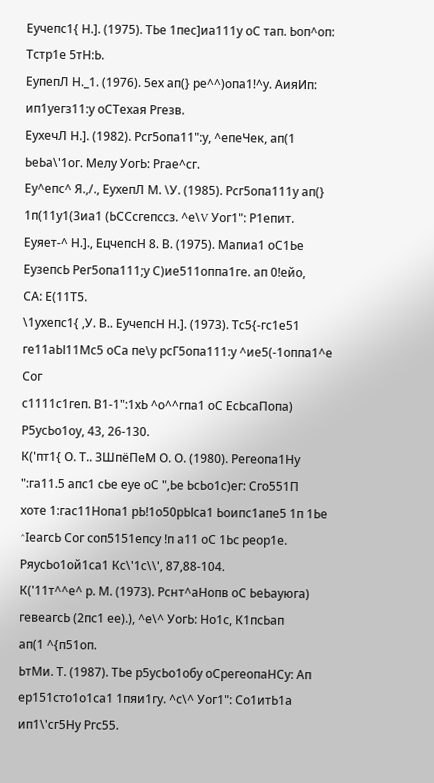Еучепс1{ Н.]. (1975). ТЬе 1пес]иа111у оС тап. Ьоп^оп: Тстр1е 5тН:Ь.
ЕупепЛ Н._1. (1976). 5ех ап(} ре^^)опа1!^у. АияИп: ип1уегз11:у оСТехая Ргезв.
ЕухечЛ Н.]. (1982). Рсг5опа11":у, ^епеЧек, ап(1 ЬеЬа\'1ог. Мелу УогЬ: Ргае^сг.
Еу^епс^ Я.,/., ЕухепЛ М. \У. (1985). Рсг5опа111у ап(} 1п(11у1(3иа1 (ЬССсгепссз. ^е\V Уог1": Р1епит.
Еуяет-^ Н.]., ЕцчепсН 8. В. (1975). Мапиа1 оС1Ье ЕузепсЬ Рег5опа111;у С)ие511оппа1ге. ап 0!ейо,
СА: Е(11Т5.
\1ухепс1{ ,У. В.. ЕучепсН Н.]. (1973). Тс5{-гс1е51 ге11аЫ11Мс5 оСа пе\у рсГ5опа111:у ^ие5(-1оппа1^е Сог
с1111с1геп. В1-1":1хЬ ^о^^гпа1 оС ЕсЬсаПопа) Р5усЬо1оу, 43, 26-130.
К('пт1{ О. Т.. ЗШпёПеМ О. О. (1980). Регеопа1Ну ":га11.5 апс1 сЬе еуе оС ",Ье ЬсЬо1с)ег: Сго551П
хоте 1:гас11Нопа1 рЬ!1о50рЫса1 Ьоипс1апе5 1п 1Ье ^IеагсЬ Сог соп5151епсу !п а11 оС 1Ьс реор1е.
РяусЬо1ой1са1 Кс\'1с\\', 87,88-104.
К('11т^^е^ р. М. (1973). Рснт^аНопв оС ЬеЬауюга) гевеагсЬ (2пс1 ее).), ^е\^ УогЬ: Но1с, К1псЬап
ап(1 ^{п51оп.
ЬтМи. Т. (1987). ТЬе р5усЬо1обу оСрегеопаНСу: Ап ер151сто1о1са1 1пяи1гу. ^с\^ Уог1": Со1итЬ1а
ип1\'сг5Ну Ргс55.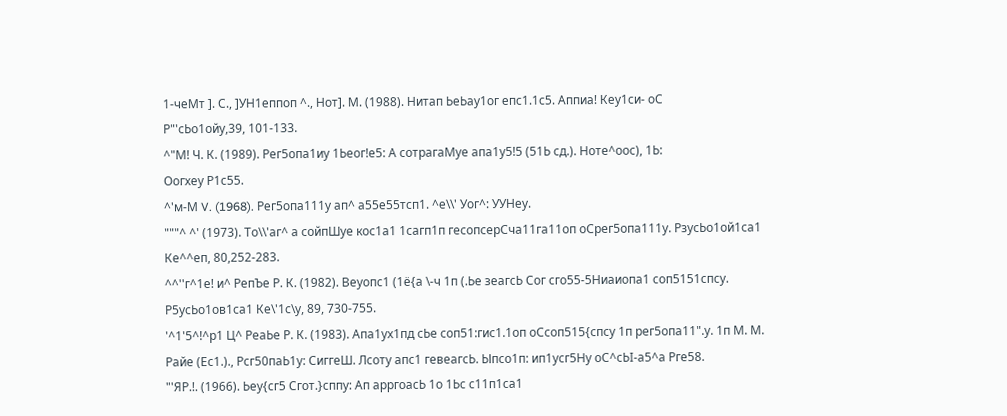1-чеМт ]. С., ]УН1еппоп ^., Нот]. М. (1988). Нитап ЬеЬау1ог епс1.1с5. Аппиа! Кеу1си- оС
Р"'сЬо1ойу,39, 101-133.
^"М! Ч. К. (1989). Рег5опа1иу 1Ьеог!е5: А сотрагаМуе апа1у5!5 (51Ь сд.). Ноте^оос), 1Ь:
Оогхеу Р1с55.
^'м-М V. (1968). Рег5опа111у ап^ а55е55тсп1. ^е\\' Уог^: УУНеу.
"""^ ^' (1973). То\\'аг^ а сойпШуе кос1а1 1сагп1п гесопсерСча11га11оп оСрег5опа111у. РзусЬо1ой1са1
Ке^^еп, 80,252-283.
^^''г^1е! и^ РепЪе Р. К. (1982). Веуопс1 (1ё{а \-ч 1п (.Ье зеагсЬ Сог сго55-5Ниаиопа1 соп5151спсу.
Р5усЬо1ов1са1 Ке\'1с\у, 89, 730-755.
'^1'5^!^р1 Ц^ РеаЬе Р. К. (1983). Апа1ух1пд сЬе соп51:гис1.1оп оСсоп515{спсу 1п рег5опа11".у. 1п М. М.
Райе (Ес1.)., Рсг50паЬ1у: СиггеШ. Лсоту апс1 гевеагсЬ. Ыпсо1п: ип1усг5Ну оС^сЬI-а5^а Рге58.
"'ЯР.!. (1966). Ьеу{сг5 Сгот.}сппу: Ап арргоасЬ 1о 1Ьс с11п1са1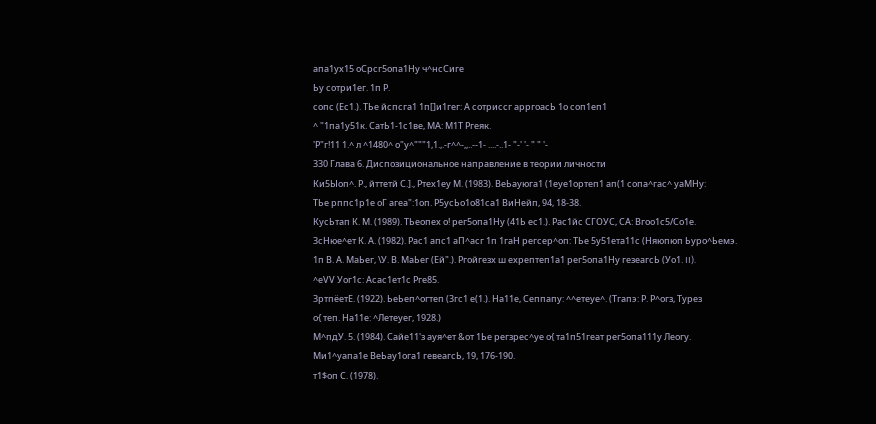апа1ух15 оСрсг5опа1Ну ч^нсСиге
Ьу сотри1ег. 1п Р.
сопс (Ес1.). ТЬе йспсга1 1п[]и1гег: А сотриссг арргоасЬ 1о соп1еп1
^ "1па1у51к. СатЬ1-1с1ве, МА: М1Т Ргеяк.
'Р"г!11 1.^ л ^1480^ о"у^"""1,1.,.-г^^-,,..--1- ....-..1- "-' '- " " '-
330 Глава 6. Диспозициональное направление в теории личности
Ки5Ыоп^. Р., йттетй С.]., Ртех1еу М. (1983). ВеЬауюга1 (1еуе1ортеп1 ап(1 сопа^гас^ уаМНу:
ТЬе рппс1р1е оГ агеа":1оп. Р5усЬо1о81са1 ВиНейп, 94, 18-38.
КусЬтап К. М. (1989). ТЬеопех о! рег5опа1Ну (41Ь ес1.). Рас1йс СГОУС, СА: Вгоо1с5/Со1е.
ЗсНюе^ет К. А. (1982). Рас1 апс1 аП^асг 1п 1гаН регсер^оп: ТЬе 5у51ета11с (Няюпюп Ьуро^Ьемэ.
1п В. А. МаЬег, \У. В. МаЬег (Ей".). Ргойгезх ш ехрептеп1а1 рег5опа1Ну гезеагсЬ (Уо1. II).
^еVV Уог1с: Асас1ет1с Рге85.
ЗртпёетЕ. (1922). ЬеЬеп^огтеп (3гс1 е(1.). На11е, Сеппапу: ^^етеуе^. (Тгапэ: Р. Р^огз, Турез
о{ теп. На11е: ^Летеуег, 1928.)
М^пдУ. 5. (1984). Сайе11'з ауя^ет &от 1Ье регзрес^уе о{ та1п51геат рег5опа111у Леогу.
Ми1^уапа1е ВеЬау1ога1 гевеагсЬ, 19, 176-190.
т1$оп С. (1978).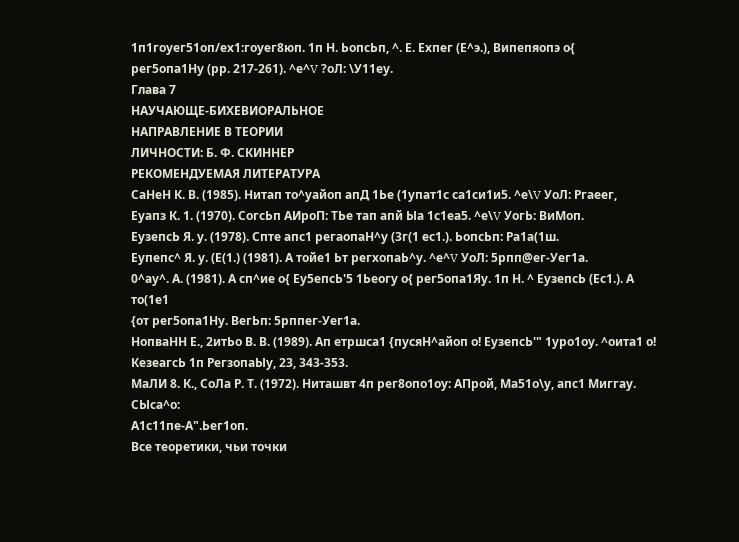1п1гоуег51оп/ех1:гоуег8юп. 1п Н. ЬопсЬп, ^. Е. Ехпег (Е^э.), Випепяопэ о{
рег5опа1Ну (рр. 217-261). ^е^V ?оЛ: \У11еу.
Глава 7
НАУЧАЮЩЕ-БИХЕВИОРАЛЬНОЕ
НАПРАВЛЕНИЕ В ТЕОРИИ
ЛИЧНОСТИ: Б. Ф. СКИННЕР
РЕКОМЕНДУЕМАЯ ЛИТЕРАТУРА
СаНеН К. В. (1985). Нитап то^уайоп апД 1Ье (1упат1с са1си1и5. ^е\V УоЛ: Ргаеег,
Еуапз К. 1. (1970). СогсЬп АИроП: ТЬе тап апй Ыа 1с1еа5. ^е\V УогЬ: ВиМоп.
ЕузепсЬ Я. у. (1978). Спте апс1 регаопаН^у (3г(1 ес1.). ЬопсЬп: Ра1а(1ш.
Еупепс^ Я. у. (Е(1.) (1981). А тойе1 Ьт регхопаЬ^у. ^е^V УоЛ: 5рпп@ег-Уег1а.
0^ау^. А. (1981). А сп^ие о{ Еу5епсЬ'5 1Ьеогу о{ рег5опа1Яу. 1п Н. ^ ЕузепсЬ (Ес1.). А то(1е1
{от рег5опа1Ну. ВегЬп: 5рппег-Уег1а.
НопваНН Е., 2итЬо В. В. (1989). Ап етршса1 {пусяН^айоп о! ЕузепсЬ'" 1уро1оу. ^оита1 о!
КезеагсЬ 1п РегзопаЫу, 23, 343-353.
МаЛИ 8. К., СоЛа Р. Т. (1972). Ниташвт 4п рег8опо1оу: АПрой, Ма51о\у, апс1 Миггау. СЫса^о:
А1с11пе-А".Ьег1оп.
Все теоретики, чьи точки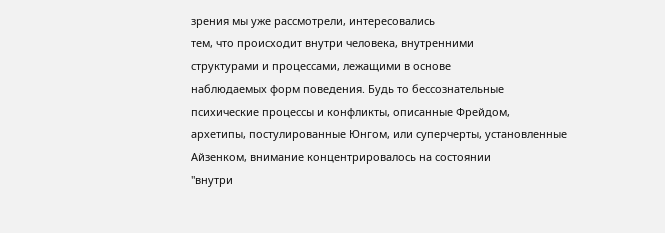зрения мы уже рассмотрели, интересовались
тем, что происходит внутри человека, внутренними
структурами и процессами, лежащими в основе
наблюдаемых форм поведения. Будь то бессознательные
психические процессы и конфликты, описанные Фрейдом,
архетипы, постулированные Юнгом, или суперчерты, установленные
Айзенком, внимание концентрировалось на состоянии
"внутри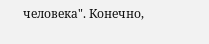человека". Конечно,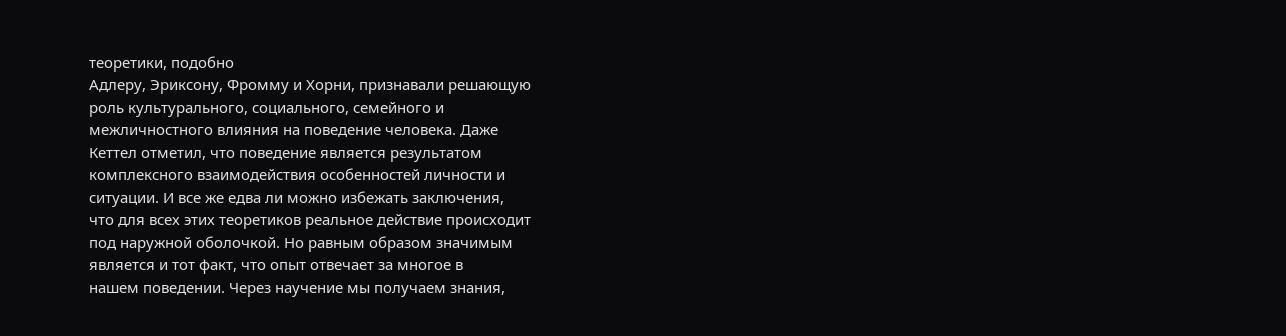теоретики, подобно
Адлеру, Эриксону, Фромму и Хорни, признавали решающую
роль культурального, социального, семейного и
межличностного влияния на поведение человека. Даже
Кеттел отметил, что поведение является результатом
комплексного взаимодействия особенностей личности и
ситуации. И все же едва ли можно избежать заключения,
что для всех этих теоретиков реальное действие происходит
под наружной оболочкой. Но равным образом значимым
является и тот факт, что опыт отвечает за многое в
нашем поведении. Через научение мы получаем знания,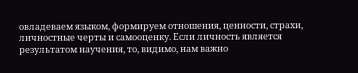овладеваем языком, формируем отношения, ценности, страхи,
личностные черты и самооценку. Если личность является
результатом научения, то, видимо, нам важно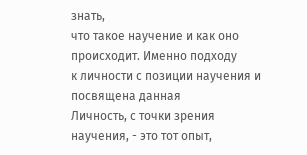знать,
что такое научение и как оно происходит. Именно подходу
к личности с позиции научения и посвящена данная
Личность, с точки зрения научения, - это тот опыт,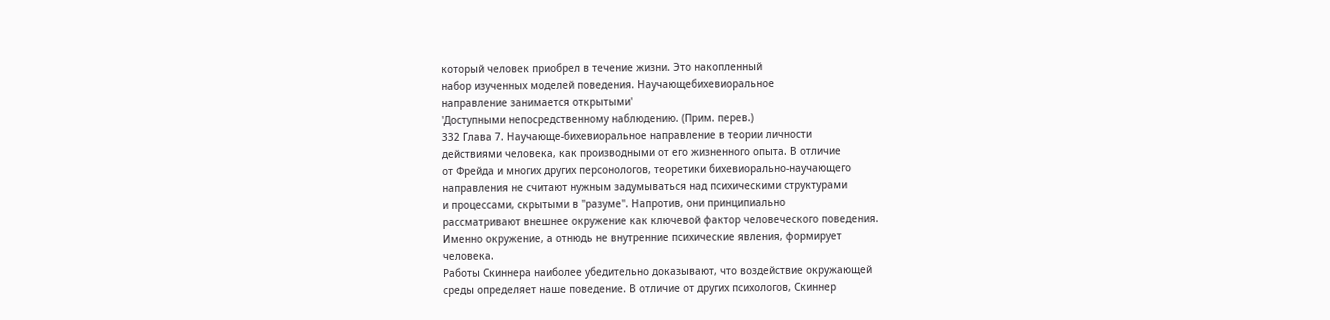который человек приобрел в течение жизни. Это накопленный
набор изученных моделей поведения. Научающебихевиоральное
направление занимается открытыми'
'Доступными непосредственному наблюдению. (Прим. перев.)
332 Глава 7. Научающе-бихевиоральное направление в теории личности
действиями человека, как производными от его жизненного опыта. В отличие
от Фрейда и многих других персонологов, теоретики бихевиорально-научающего
направления не считают нужным задумываться над психическими структурами
и процессами, скрытыми в "разуме". Напротив, они принципиально
рассматривают внешнее окружение как ключевой фактор человеческого поведения.
Именно окружение, а отнюдь не внутренние психические явления, формирует
человека.
Работы Скиннера наиболее убедительно доказывают, что воздействие окружающей
среды определяет наше поведение. В отличие от других психологов, Скиннер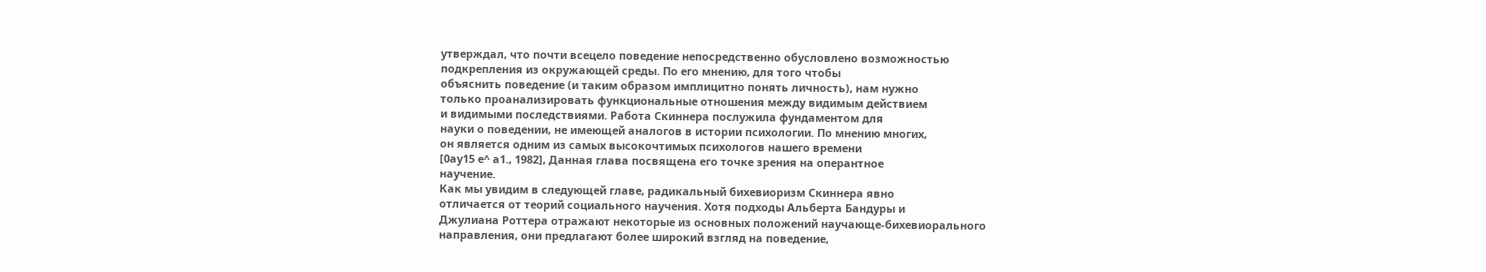утверждал, что почти всецело поведение непосредственно обусловлено возможностью
подкрепления из окружающей среды. По его мнению, для того чтобы
объяснить поведение (и таким образом имплицитно понять личность), нам нужно
только проанализировать функциональные отношения между видимым действием
и видимыми последствиями. Работа Скиннера послужила фундаментом для
науки о поведении, не имеющей аналогов в истории психологии. По мнению многих,
он является одним из самых высокочтимых психологов нашего времени
[0ау15 е^ а1., 1982], Данная глава посвящена его точке зрения на оперантное
научение.
Как мы увидим в следующей главе, радикальный бихевиоризм Скиннера явно
отличается от теорий социального научения. Хотя подходы Альберта Бандуры и
Джулиана Роттера отражают некоторые из основных положений научающе-бихевиорального
направления, они предлагают более широкий взгляд на поведение,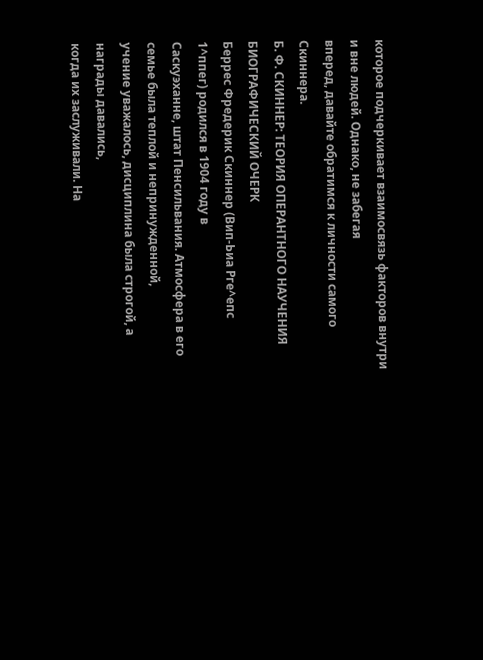которое подчеркивает взаимосвязь факторов внутри и вне людей. Однако, не забегая
вперед, давайте обратимся к личности самого Скиннера.
Б. Ф. СКИННЕР: ТЕОРИЯ ОПЕРАНТНОГО НАУЧЕНИЯ
БИОГРАФИЧЕСКИЙ ОЧЕРК
Беррес Фредерик Скиннер (Вип-Ьиа Рге^епс
1^ппег) родился в 1904 году в
Саскуэханне, штат Пенсильвания. Атмосфера в его семье была теплой и непринужденной,
учение уважалось, дисциплина была строгой, а награды давались,
когда их заслуживали. На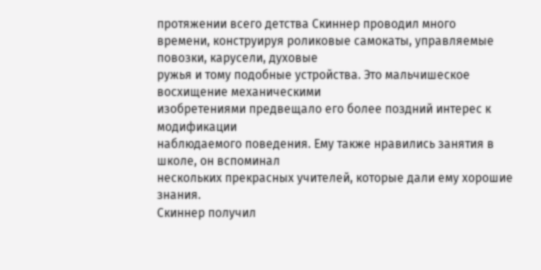протяжении всего детства Скиннер проводил много
времени, конструируя роликовые самокаты, управляемые повозки, карусели, духовые
ружья и тому подобные устройства. Это мальчишеское восхищение механическими
изобретениями предвещало его более поздний интерес к модификации
наблюдаемого поведения. Ему также нравились занятия в школе, он вспоминал
нескольких прекрасных учителей, которые дали ему хорошие знания.
Скиннер получил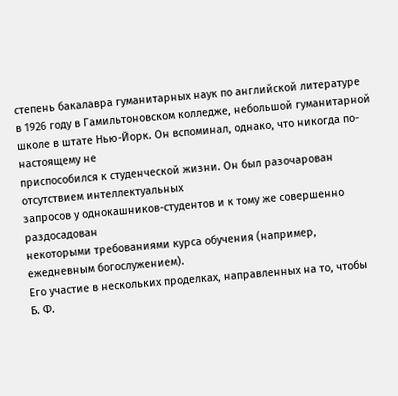степень бакалавра гуманитарных наук по английской литературе
в 1926 году в Гамильтоновском колледже, небольшой гуманитарной
школе в штате Нью-Йорк. Он вспоминал, однако, что никогда по-настоящему не
приспособился к студенческой жизни. Он был разочарован отсутствием интеллектуальных
запросов у однокашников-студентов и к тому же совершенно раздосадован
некоторыми требованиями курса обучения (например, ежедневным богослужением).
Его участие в нескольких проделках, направленных на то, чтобы
Б. Ф.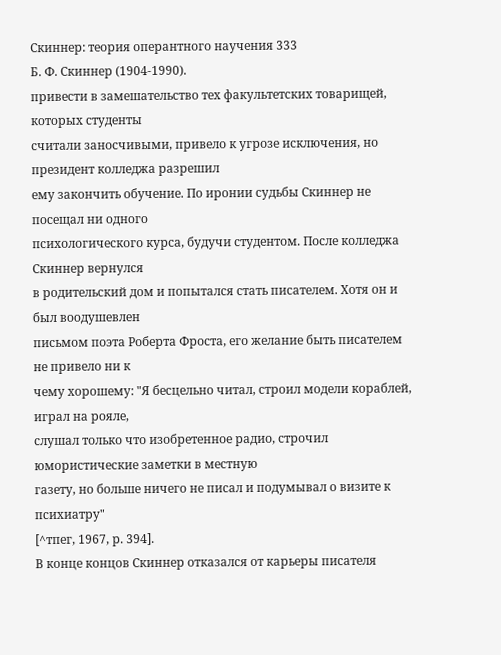Скиннер: теория оперантного научения 333
Б. Ф. Скиннер (1904-1990).
привести в замешательство тех факультетских товарищей, которых студенты
считали заносчивыми, привело к угрозе исключения, но президент колледжа разрешил
ему закончить обучение. По иронии судьбы Скиннер не посещал ни одного
психологического курса, будучи студентом. После колледжа Скиннер вернулся
в родительский дом и попытался стать писателем. Хотя он и был воодушевлен
письмом поэта Роберта Фроста, его желание быть писателем не привело ни к
чему хорошему: "Я бесцельно читал, строил модели кораблей, играл на рояле,
слушал только что изобретенное радио, строчил юмористические заметки в местную
газету, но больше ничего не писал и подумывал о визите к психиатру"
[^тпег, 1967, р. 394].
В конце концов Скиннер отказался от карьеры писателя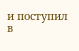и поступил в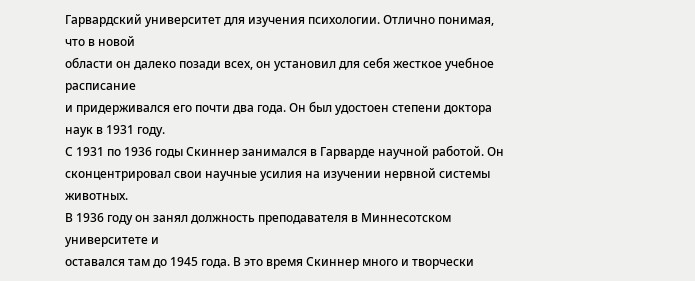Гарвардский университет для изучения психологии. Отлично понимая, что в новой
области он далеко позади всех, он установил для себя жесткое учебное расписание
и придерживался его почти два года. Он был удостоен степени доктора
наук в 1931 году.
С 1931 по 1936 годы Скиннер занимался в Гарварде научной работой. Он
сконцентрировал свои научные усилия на изучении нервной системы животных.
В 1936 году он занял должность преподавателя в Миннесотском университете и
оставался там до 1945 года. В это время Скиннер много и творчески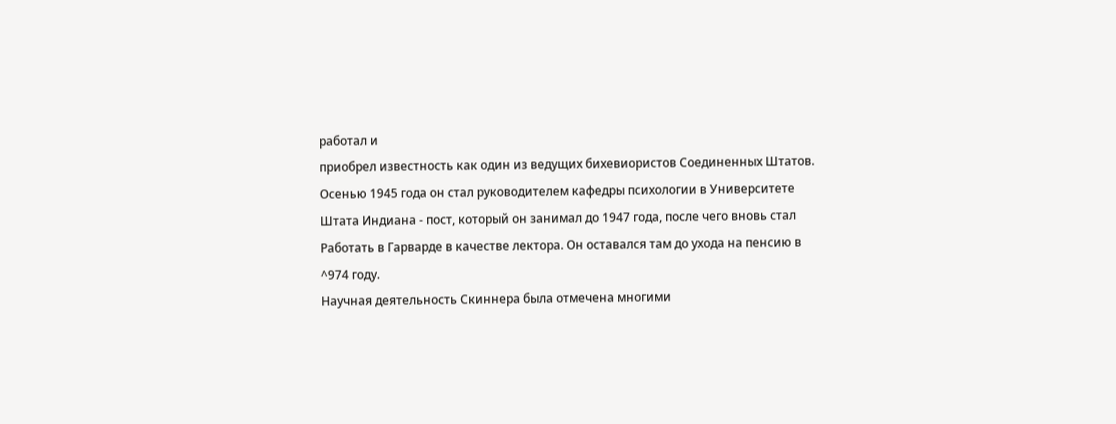работал и
приобрел известность как один из ведущих бихевиористов Соединенных Штатов.
Осенью 1945 года он стал руководителем кафедры психологии в Университете
Штата Индиана - пост, который он занимал до 1947 года, после чего вновь стал
Работать в Гарварде в качестве лектора. Он оставался там до ухода на пенсию в
^974 году.
Научная деятельность Скиннера была отмечена многими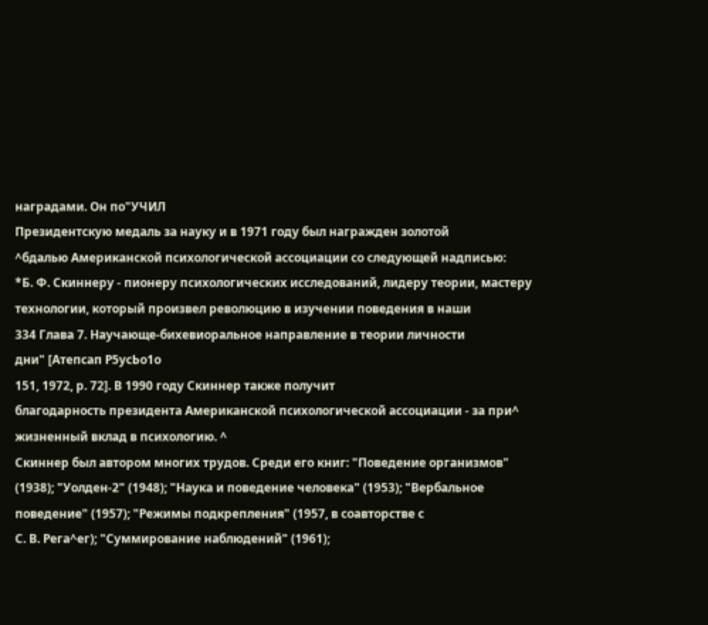наградами. Он по"УЧИЛ
Президентскую медаль за науку и в 1971 году был награжден золотой
^бдалью Американской психологической ассоциации со следующей надписью:
*Б. Ф. Скиннеру - пионеру психологических исследований, лидеру теории, мастеру
технологии, который произвел революцию в изучении поведения в наши
334 Глава 7. Научающе-бихевиоральное направление в теории личности
дни" [Атепсап Р5усЬо1о
151, 1972, р. 72]. В 1990 году Скиннер также получит
благодарность президента Американской психологической ассоциации - за при^
жизненный вклад в психологию. ^
Скиннер был автором многих трудов. Среди его книг: "Поведение организмов"
(1938); "Уолден-2" (1948); "Наука и поведение человека" (1953); "Вербальное
поведение" (1957); "Режимы подкрепления" (1957, в соавторстве с
С. В. Рега^ег); "Суммирование наблюдений" (1961);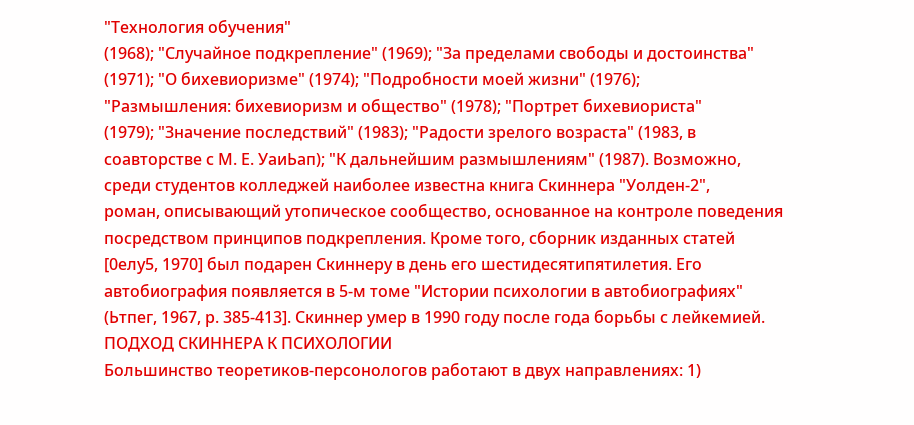"Технология обучения"
(1968); "Случайное подкрепление" (1969); "За пределами свободы и достоинства"
(1971); "О бихевиоризме" (1974); "Подробности моей жизни" (1976);
"Размышления: бихевиоризм и общество" (1978); "Портрет бихевиориста"
(1979); "Значение последствий" (1983); "Радости зрелого возраста" (1983, в
соавторстве с М. Е. УаиЬап); "К дальнейшим размышлениям" (1987). Возможно,
среди студентов колледжей наиболее известна книга Скиннера "Уолден-2",
роман, описывающий утопическое сообщество, основанное на контроле поведения
посредством принципов подкрепления. Кроме того, сборник изданных статей
[0елу5, 1970] был подарен Скиннеру в день его шестидесятипятилетия. Его
автобиография появляется в 5-м томе "Истории психологии в автобиографиях"
(Ьтпег, 1967, р. 385-413]. Скиннер умер в 1990 году после года борьбы с лейкемией.
ПОДХОД СКИННЕРА К ПСИХОЛОГИИ
Большинство теоретиков-персонологов работают в двух направлениях: 1)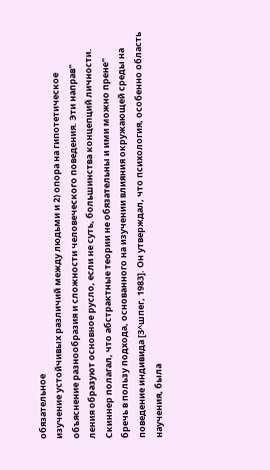обязательное
изучение устойчивых различий между людьми и 2) опора на гипотетическое
объяснение разнообразия и сложности человеческого поведения. Эти направ"
ления образуют основное русло, если не суть, большинства концепций личности.
Скиннер полагал, что абстрактные теории не обязательны и ими можно прене"
бречь в пользу подхода, основанного на изучении влияния окружающей среды на
поведение индивида [З^шпег, 1983]. Он утверждал, что психология, особенно область
научения, была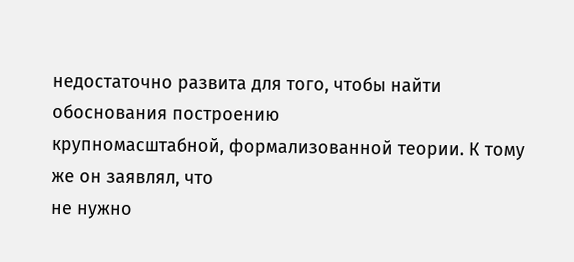недостаточно развита для того, чтобы найти обоснования построению
крупномасштабной, формализованной теории. К тому же он заявлял, что
не нужно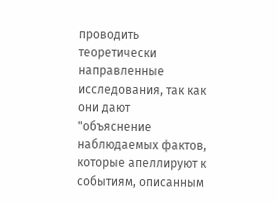проводить теоретически направленные исследования, так как они дают
"объяснение наблюдаемых фактов, которые апеллируют к событиям, описанным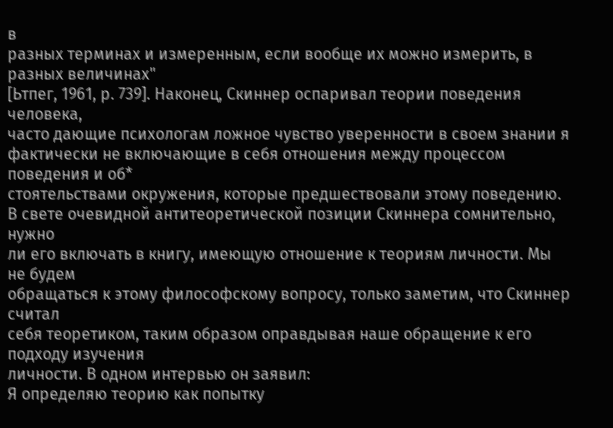в
разных терминах и измеренным, если вообще их можно измерить, в разных величинах"
[Ьтпег, 1961, р. 739]. Наконец, Скиннер оспаривал теории поведения человека,
часто дающие психологам ложное чувство уверенности в своем знании я
фактически не включающие в себя отношения между процессом поведения и об*
стоятельствами окружения, которые предшествовали этому поведению.
В свете очевидной антитеоретической позиции Скиннера сомнительно, нужно
ли его включать в книгу, имеющую отношение к теориям личности. Мы не будем
обращаться к этому философскому вопросу, только заметим, что Скиннер считал
себя теоретиком, таким образом оправдывая наше обращение к его подходу изучения
личности. В одном интервью он заявил:
Я определяю теорию как попытку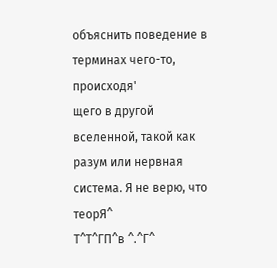объяснить поведение в терминах чего-то, происходя'
щего в другой вселенной, такой как разум или нервная система. Я не верю, что теорЯ^
Т^Т^ГП^в ^.^Г^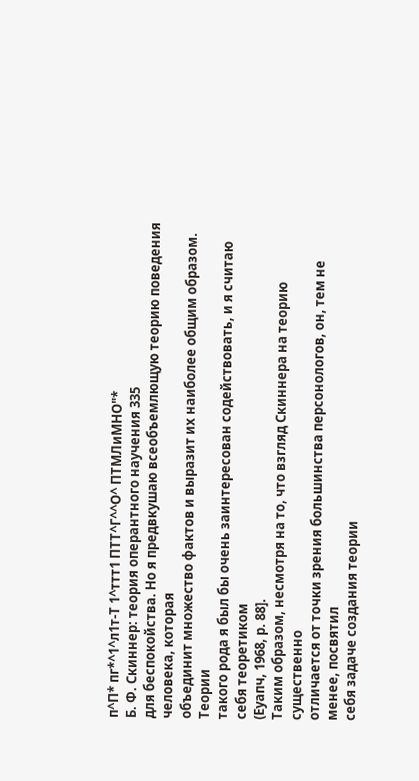п^П* пг*^1^л1т-Т 1^ттт1 ПТТ^Г^^О^ ПТМЛиМНО"*
Б. Ф. Скиннер: теория оперантного научения 335
для беспокойства. Но я предвкушаю всеобъемлющую теорию поведения человека, которая
объединит множество фактов и выразит их наиболее общим образом. Теории
такого рода я был бы очень заинтересован содействовать, и я считаю себя теоретиком
(Еуапч, 1968, р. 88].
Таким образом, несмотря на то, что взгляд Скиннера на теорию существенно
отличается от точки зрения большинства персонологов, он, тем не менее, посвятил
себя задаче создания теории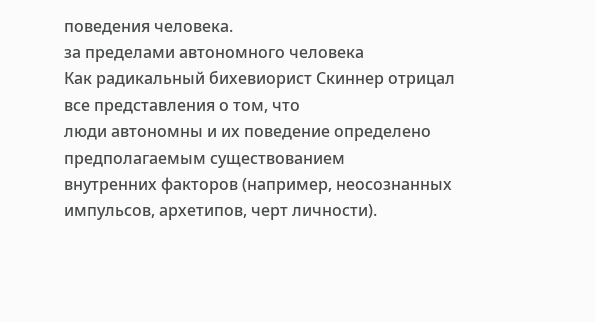поведения человека.
за пределами автономного человека
Как радикальный бихевиорист Скиннер отрицал все представления о том, что
люди автономны и их поведение определено предполагаемым существованием
внутренних факторов (например, неосознанных импульсов, архетипов, черт личности).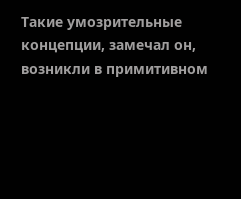Такие умозрительные концепции, замечал он, возникли в примитивном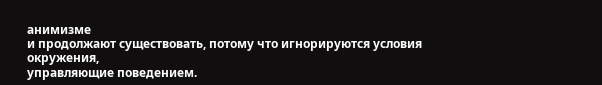анимизме
и продолжают существовать, потому что игнорируются условия окружения,
управляющие поведением.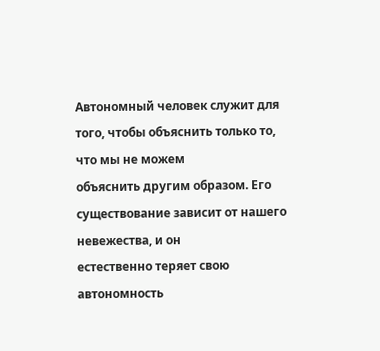Автономный человек служит для того, чтобы объяснить только то, что мы не можем
объяснить другим образом. Его существование зависит от нашего невежества, и он
естественно теряет свою автономность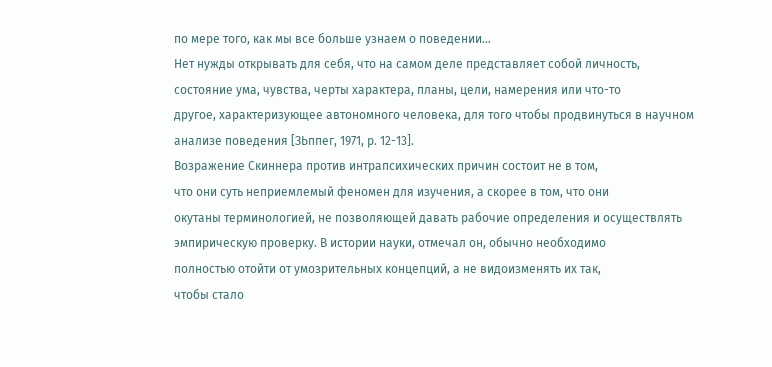по мере того, как мы все больше узнаем о поведении...
Нет нужды открывать для себя, что на самом деле представляет собой личность,
состояние ума, чувства, черты характера, планы, цели, намерения или что-то
другое, характеризующее автономного человека, для того чтобы продвинуться в научном
анализе поведения [ЗЬппег, 1971, р. 12-13].
Возражение Скиннера против интрапсихических причин состоит не в том,
что они суть неприемлемый феномен для изучения, а скорее в том, что они
окутаны терминологией, не позволяющей давать рабочие определения и осуществлять
эмпирическую проверку. В истории науки, отмечал он, обычно необходимо
полностью отойти от умозрительных концепций, а не видоизменять их так,
чтобы стало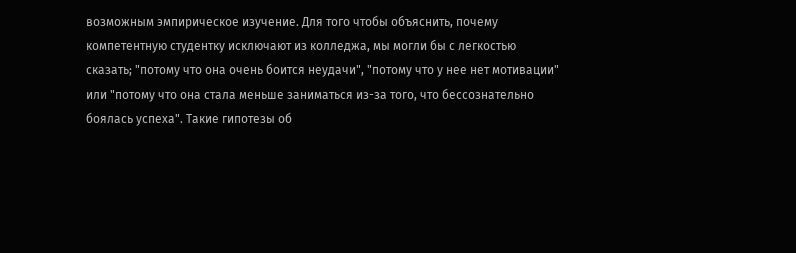возможным эмпирическое изучение. Для того чтобы объяснить, почему
компетентную студентку исключают из колледжа, мы могли бы с легкостью
сказать; "потому что она очень боится неудачи", "потому что у нее нет мотивации"
или "потому что она стала меньше заниматься из-за того, что бессознательно
боялась успеха". Такие гипотезы об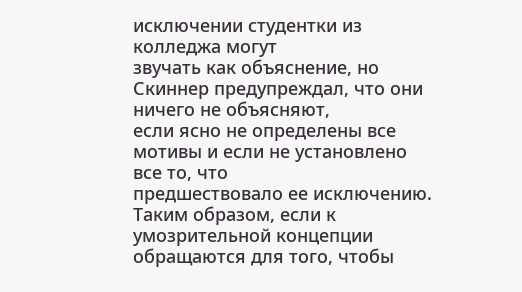исключении студентки из колледжа могут
звучать как объяснение, но Скиннер предупреждал, что они ничего не объясняют,
если ясно не определены все мотивы и если не установлено все то, что
предшествовало ее исключению.
Таким образом, если к умозрительной концепции обращаются для того, чтобы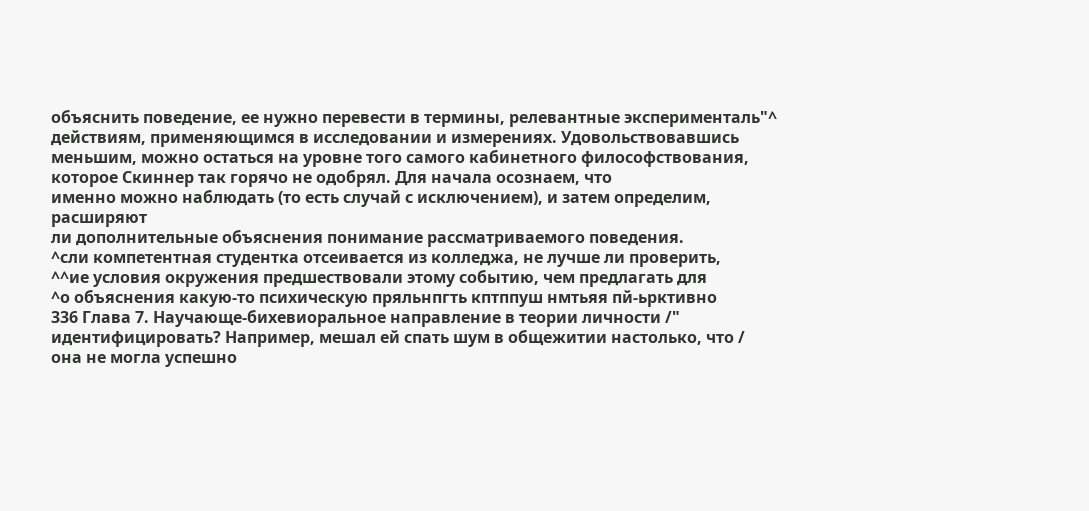объяснить поведение, ее нужно перевести в термины, релевантные эксперименталь"^
действиям, применяющимся в исследовании и измерениях. Удовольствовавшись
меньшим, можно остаться на уровне того самого кабинетного философствования,
которое Скиннер так горячо не одобрял. Для начала осознаем, что
именно можно наблюдать (то есть случай с исключением), и затем определим, расширяют
ли дополнительные объяснения понимание рассматриваемого поведения.
^сли компетентная студентка отсеивается из колледжа, не лучше ли проверить,
^^ие условия окружения предшествовали этому событию, чем предлагать для
^о объяснения какую-то психическую пряльнпгть кптппуш нмтьяя пй-ьрктивно
336 Глава 7. Научающе-бихевиоральное направление в теории личности /"
идентифицировать? Например, мешал ей спать шум в общежитии настолько, что /
она не могла успешно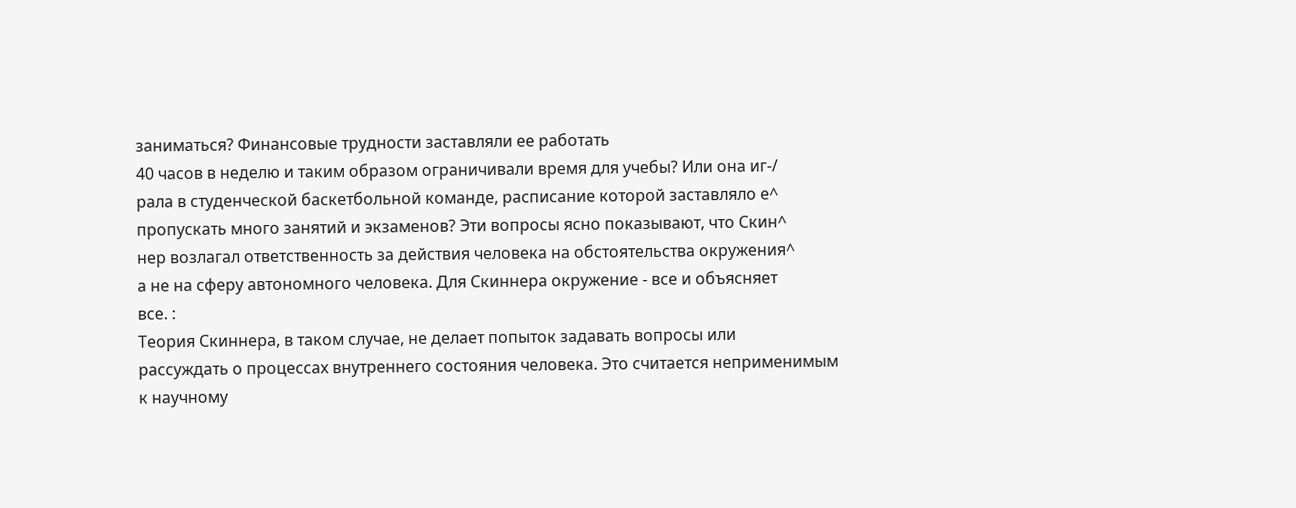заниматься? Финансовые трудности заставляли ее работать
40 часов в неделю и таким образом ограничивали время для учебы? Или она иг-/
рала в студенческой баскетбольной команде, расписание которой заставляло е^
пропускать много занятий и экзаменов? Эти вопросы ясно показывают, что Скин^
нер возлагал ответственность за действия человека на обстоятельства окружения^
а не на сферу автономного человека. Для Скиннера окружение - все и объясняет
все. :
Теория Скиннера, в таком случае, не делает попыток задавать вопросы или
рассуждать о процессах внутреннего состояния человека. Это считается неприменимым
к научному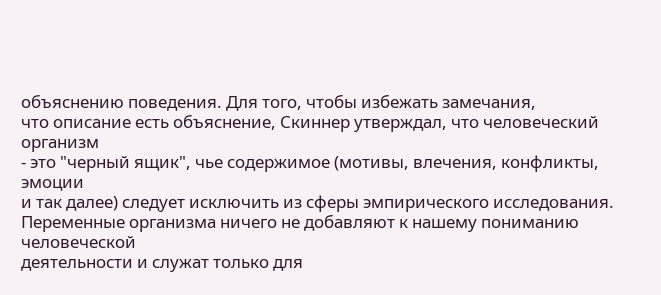объяснению поведения. Для того, чтобы избежать замечания,
что описание есть объяснение, Скиннер утверждал, что человеческий организм
- это "черный ящик", чье содержимое (мотивы, влечения, конфликты, эмоции
и так далее) следует исключить из сферы эмпирического исследования.
Переменные организма ничего не добавляют к нашему пониманию человеческой
деятельности и служат только для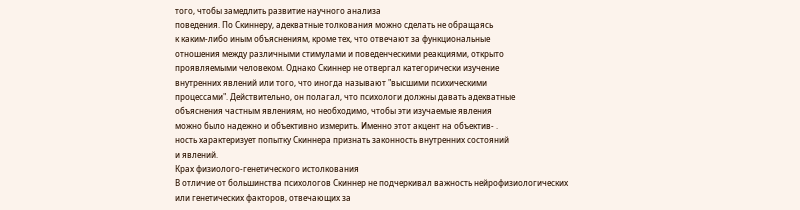того, чтобы замедлить развитие научного анализа
поведения. По Скиннеру, адекватные толкования можно сделать не обращаясь
к каким-либо иным объяснениям, кроме тех, что отвечают за функциональные
отношения между различными стимулами и поведенческими реакциями, открыто
проявляемыми человеком. Однако Скиннер не отвергал категорически изучение
внутренних явлений или того, что иногда называют "высшими психическими
процессами". Действительно, он полагал, что психологи должны давать адекватные
объяснения частным явлениям, но необходимо, чтобы эти изучаемые явления
можно было надежно и объективно измерить. Именно этот акцент на объектив- .
ность характеризует попытку Скиннера признать законность внутренних состояний
и явлений.
Крах физиолого-генетического истолкования
В отличие от большинства психологов Скиннер не подчеркивал важность нейрофизиологических
или генетических факторов, отвечающих за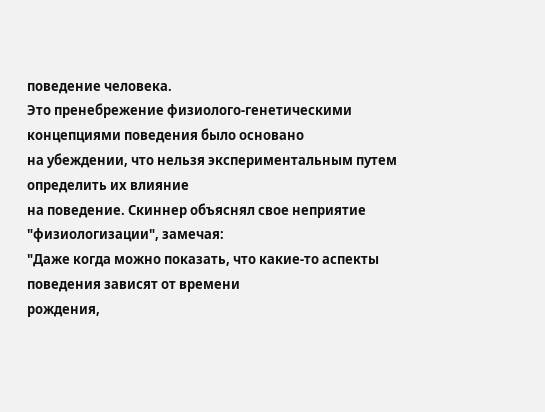поведение человека.
Это пренебрежение физиолого-генетическими концепциями поведения было основано
на убеждении, что нельзя экспериментальным путем определить их влияние
на поведение. Скиннер объяснял свое неприятие "физиологизации", замечая:
"Даже когда можно показать, что какие-то аспекты поведения зависят от времени
рождения,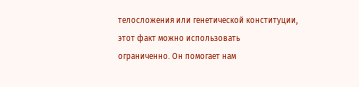телосложения или генетической конституции, этот факт можно использовать
ограниченно. Он помогает нам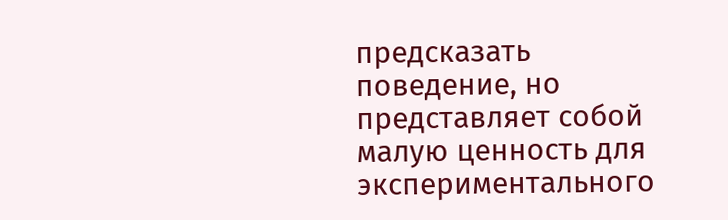предсказать поведение, но представляет собой
малую ценность для экспериментального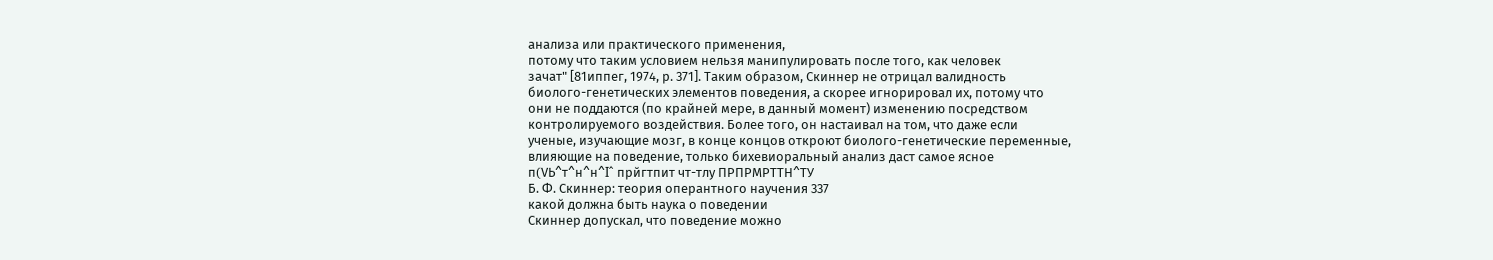анализа или практического применения,
потому что таким условием нельзя манипулировать после того, как человек
зачат" [81иппег, 1974, р. 371]. Таким образом, Скиннер не отрицал валидность
биолого-генетических элементов поведения, а скорее игнорировал их, потому что
они не поддаются (по крайней мере, в данный момент) изменению посредством
контролируемого воздействия. Более того, он настаивал на том, что даже если
ученые, изучающие мозг, в конце концов откроют биолого-генетические переменные,
влияющие на поведение, только бихевиоральный анализ даст самое ясное
п(VЬ^т^н^н^I^ прйгтпит чт-тлу ПРПРМРТТН^ТУ
Б. Ф. Скиннер: теория оперантного научения 337
какой должна быть наука о поведении
Скиннер допускал, что поведение можно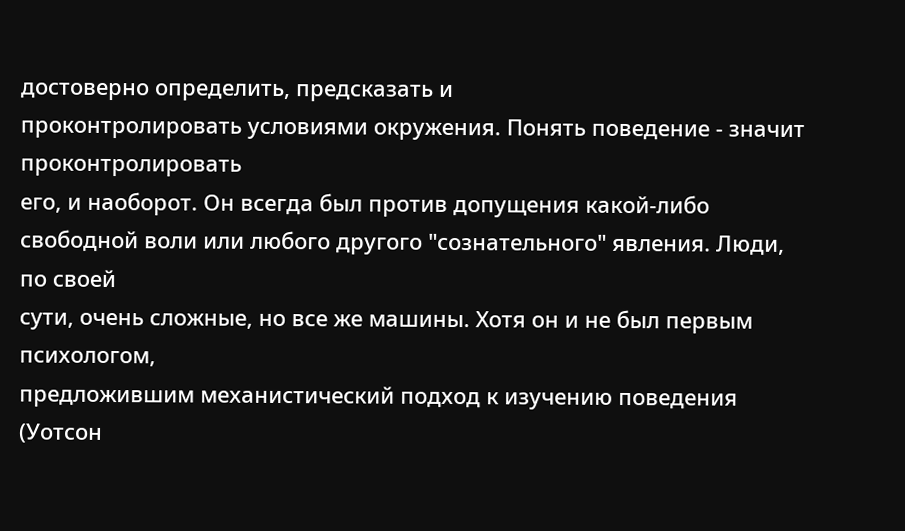достоверно определить, предсказать и
проконтролировать условиями окружения. Понять поведение - значит проконтролировать
его, и наоборот. Он всегда был против допущения какой-либо
свободной воли или любого другого "сознательного" явления. Люди, по своей
сути, очень сложные, но все же машины. Хотя он и не был первым психологом,
предложившим механистический подход к изучению поведения (Уотсон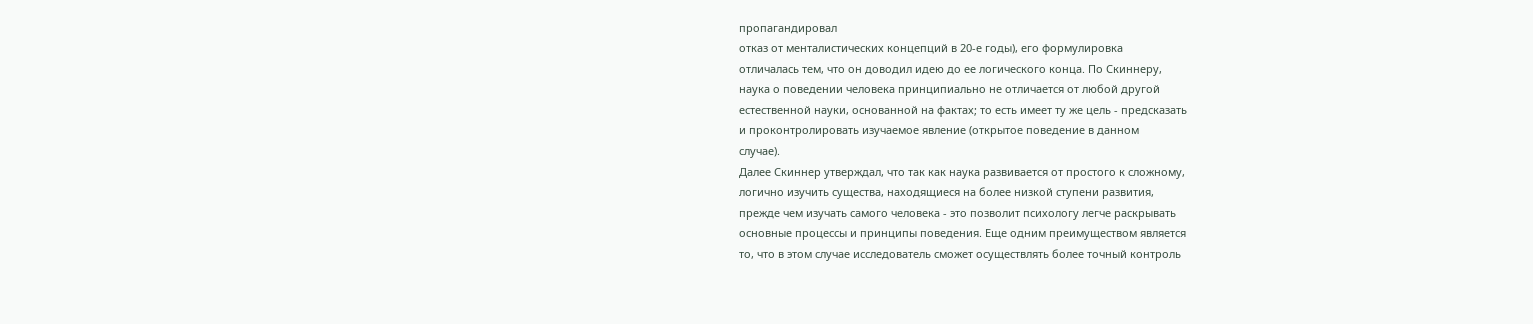пропагандировал
отказ от менталистических концепций в 20-е годы), его формулировка
отличалась тем, что он доводил идею до ее логического конца. По Скиннеру,
наука о поведении человека принципиально не отличается от любой другой
естественной науки, основанной на фактах; то есть имеет ту же цель - предсказать
и проконтролировать изучаемое явление (открытое поведение в данном
случае).
Далее Скиннер утверждал, что так как наука развивается от простого к сложному,
логично изучить существа, находящиеся на более низкой ступени развития,
прежде чем изучать самого человека - это позволит психологу легче раскрывать
основные процессы и принципы поведения. Еще одним преимуществом является
то, что в этом случае исследователь сможет осуществлять более точный контроль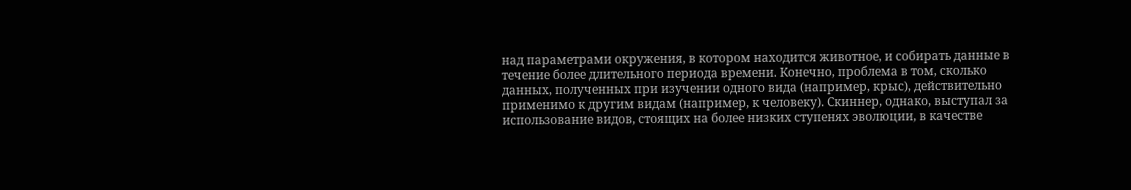над параметрами окружения, в котором находится животное, и собирать данные в
течение более длительного периода времени. Конечно, проблема в том, сколько
данных, полученных при изучении одного вида (например, крыс), действительно
применимо к другим видам (например, к человеку). Скиннер, однако, выступал за
использование видов, стоящих на более низких ступенях эволюции, в качестве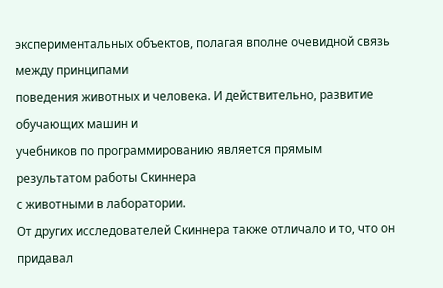экспериментальных объектов, полагая вполне очевидной связь между принципами
поведения животных и человека. И действительно, развитие обучающих машин и
учебников по программированию является прямым результатом работы Скиннера
с животными в лаборатории.
От других исследователей Скиннера также отличало и то, что он придавал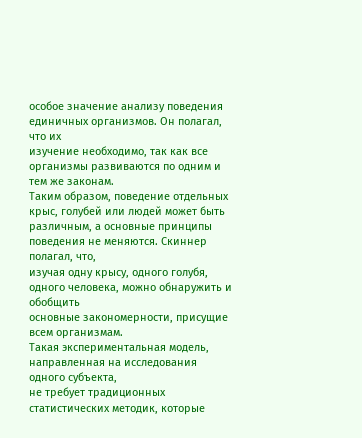особое значение анализу поведения единичных организмов. Он полагал, что их
изучение необходимо, так как все организмы развиваются по одним и тем же законам.
Таким образом, поведение отдельных крыс, голубей или людей может быть
различным, а основные принципы поведения не меняются. Скиннер полагал, что,
изучая одну крысу, одного голубя, одного человека, можно обнаружить и обобщить
основные закономерности, присущие всем организмам.
Такая экспериментальная модель, направленная на исследования одного субъекта,
не требует традиционных статистических методик, которые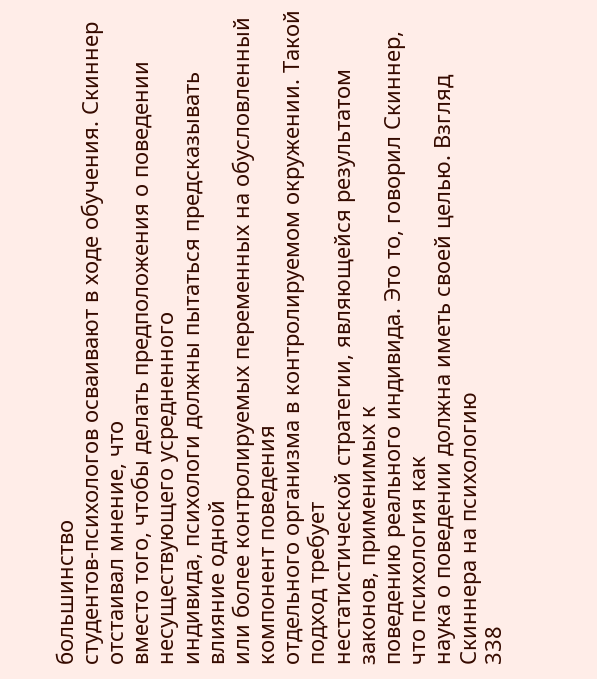большинство
студентов-психологов осваивают в ходе обучения. Скиннер отстаивал мнение, что
вместо того, чтобы делать предположения о поведении несуществующего усредненного
индивида, психологи должны пытаться предсказывать влияние одной
или более контролируемых переменных на обусловленный компонент поведения
отдельного организма в контролируемом окружении. Такой подход требует
нестатистической стратегии, являющейся результатом законов, применимых к
поведению реального индивида. Это то, говорил Скиннер, что психология как
наука о поведении должна иметь своей целью. Взгляд Скиннера на психологию
338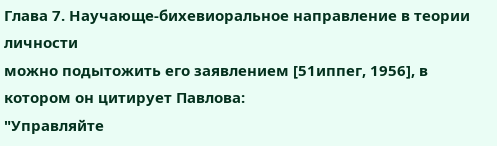Глава 7. Научающе-бихевиоральное направление в теории личности
можно подытожить его заявлением [51иппег, 1956], в котором он цитирует Павлова:
"Управляйте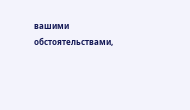вашими обстоятельствами,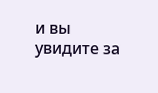и вы увидите за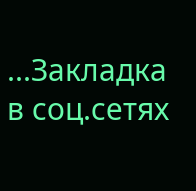...Закладка в соц.сетях